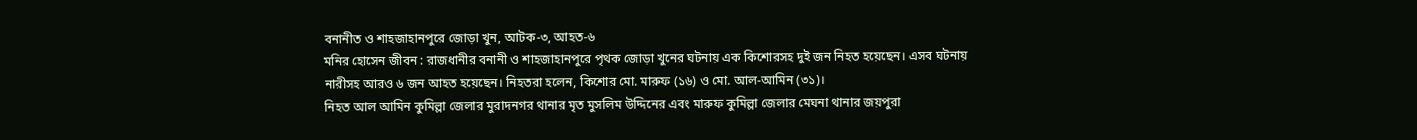বনানীত ও শাহজাহানপুরে জোড়া খুন, আটক-৩, আহত-৬
মনির হোসেন জীবন : রাজধানীর বনানী ও শাহজাহানপুরে পৃথক জোড়া খুনের ঘটনায় এক কিশোরসহ দুই জন নিহত হয়েছেন। এসব ঘটনায় নারীসহ আরও ৬ জন আহত হয়েছেন। নিহতরা হলেন, কিশোর মো. মারুফ (১৬) ও মো. আল-আমিন (৩১)।
নিহত আল আমিন কুমিল্লা জেলার মুরাদনগর থানার মৃত মুসলিম উদ্দিনের এবং মারুফ কুমিল্লা জেলার মেঘনা থানার জয়পুরা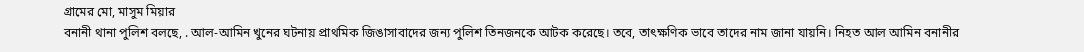গ্রামের মো, মাসুম মিয়ার
বনানী থানা পুলিশ বলছে, . আল-আমিন খুনের ঘটনায় প্রাথমিক জিঙাসাবাদের জন্য পুলিশ তিনজনকে আটক করেছে। তবে, তাৎক্ষণিক ভাবে তাদের নাম জানা যায়নি। নিহত আল আমিন বনানীর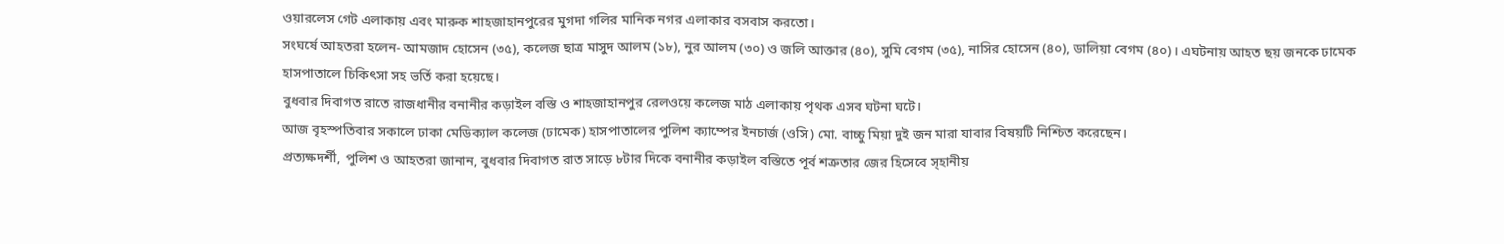ওয়ারলেস গেট এলাকায় এবং মারুক শাহজাহানপুরের মুগদা গলির মানিক নগর এলাকার বসবাস করতো।
সংঘর্ষে আহতরা হলেন- আমজাদ হোসেন (৩৫), কলেজ ছাত্র মাসুদ আলম (১৮), নুর আলম (৩০) ও জলি আক্তার (৪০), সুমি বেগম (৩৫), নাসির হোসেন (৪০), ডালিয়া বেগম (৪০)। এঘটনায় আহত ছয় জনকে ঢামেক হাসপাতালে চিকিৎসা সহ ভর্তি করা হয়েছে।
বুধবার দিবাগত রাতে রাজধানীর বনানীর কড়াইল বস্তি ও শাহজাহানপুর রেলওয়ে কলেজ মাঠ এলাকায় পৃথক এসব ঘটনা ঘটে।
আজ বৃহস্পতিবার সকালে ঢাকা মেডিক্যাল কলেজ (ঢামেক) হাসপাতালের পুলিশ ক্যাম্পের ইনচার্জ (ওসি) মো. বাচ্চু মিয়া দুই জন মারা যাবার বিষয়টি নিশ্চিত করেছেন।
প্রত্যক্ষদর্শী, পুলিশ ও আহতরা জানান, বুধবার দিবাগত রাত সাড়ে ৮টার দিকে বনানীর কড়াইল বস্তিতে পূর্ব শত্রুতার জের হিসেবে স্হানীয়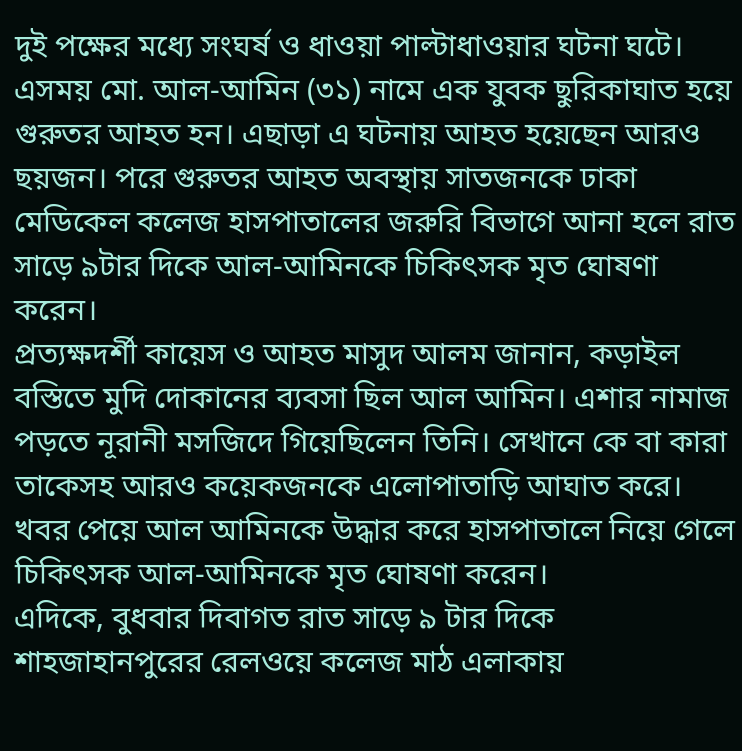দুই পক্ষের মধ্যে সংঘর্ষ ও ধাওয়া পাল্টাধাওয়ার ঘটনা ঘটে। এসময় মো. আল-আমিন (৩১) নামে এক যুবক ছুরিকাঘাত হয়ে গুরুতর আহত হন। এছাড়া এ ঘটনায় আহত হয়েছেন আরও ছয়জন। পরে গুরুতর আহত অবস্থায় সাতজনকে ঢাকা মেডিকেল কলেজ হাসপাতালের জরুরি বিভাগে আনা হলে রাত সাড়ে ৯টার দিকে আল-আমিনকে চিকিৎসক মৃত ঘোষণা করেন।
প্রত্যক্ষদর্শী কায়েস ও আহত মাসুদ আলম জানান, কড়াইল বস্তিতে মুদি দোকানের ব্যবসা ছিল আল আমিন। এশার নামাজ পড়তে নূরানী মসজিদে গিয়েছিলেন তিনি। সেখানে কে বা কারা তাকেসহ আরও কয়েকজনকে এলোপাতাড়ি আঘাত করে। খবর পেয়ে আল আমিনকে উদ্ধার করে হাসপাতালে নিয়ে গেলে চিকিৎসক আল-আমিনকে মৃত ঘোষণা করেন।
এদিকে, বুধবার দিবাগত রাত সাড়ে ৯ টার দিকে শাহজাহানপুরের রেলওয়ে কলেজ মাঠ এলাকায়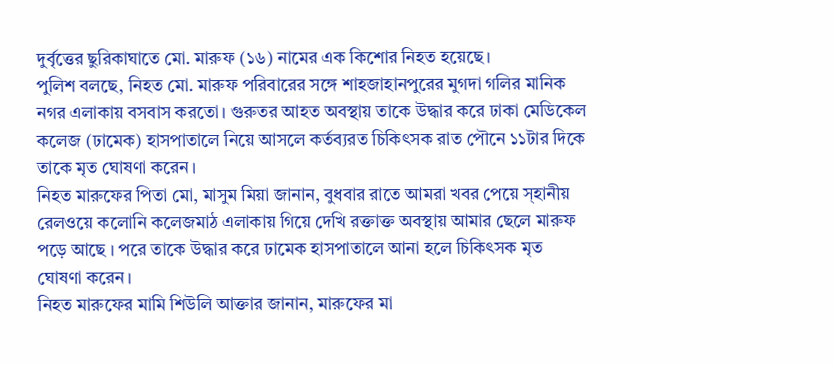দুর্বৃত্তের ছুরিকাঘাতে মো. মারুফ (১৬) নামের এক কিশোর নিহত হয়েছে।
পুলিশ বলছে, নিহত মো. মারুফ পরিবারের সঙ্গে শাহজাহানপুরের মুগদা গলির মানিক নগর এলাকায় বসবাস করতো। গুরুতর আহত অবস্থায় তাকে উদ্ধার করে ঢাকা মেডিকেল কলেজ (ঢামেক) হাসপাতালে নিয়ে আসলে কর্তব্যরত চিকিৎসক রাত পৌনে ১১টার দিকে তাকে মৃত ঘোষণা করেন।
নিহত মারুফের পিতা মো, মাসুম মিয়া জানান, বুধবার রাতে আমরা খবর পেয়ে স্হানীয় রেলওয়ে কলোনি কলেজমাঠ এলাকায় গিয়ে দেখি রক্তাক্ত অবস্থায় আমার ছেলে মারুফ পড়ে আছে । পরে তাকে উদ্ধার করে ঢামেক হাসপাতালে আনা হলে চিকিৎসক মৃত ঘোষণা করেন।
নিহত মারুফের মামি শিউলি আক্তার জানান, মারুফের মা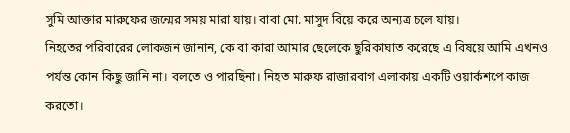সুমি আক্তার মারুফের জন্মের সময় মারা যায়। বাবা মো. মাসুদ বিয়ে করে অন্যত্র চলে যায়।
নিহতের পরিবারের লোকজন জানান, কে বা কারা আমার ছেলেকে ছুরিকাঘাত করেছে এ বিষয়ে আমি এখনও পর্যন্ত কোন কিছু জানি না। বলতে ও পারছিনা। নিহত মারুফ রাজারবাগ এলাকায় একটি ওয়ার্কশপে কাজ করতো।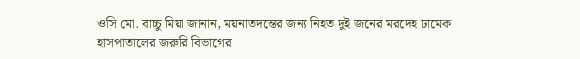ওসি মো. বাচ্চু মিয়া জানান, ময়নাতদন্তের জন্য নিহত দুই জনের মরদেহ ঢামেক হাসপাতালের জরুরি বিভাগের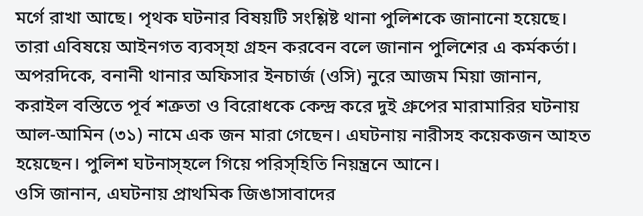মর্গে রাখা আছে। পৃথক ঘটনার বিষয়টি সংশ্লিষ্ট থানা পুলিশকে জানানো হয়েছে। তারা এবিষয়ে আইনগত ব্যবস্হা গ্রহন করবেন বলে জানান পুলিশের এ কর্মকর্তা।
অপরদিকে, বনানী থানার অফিসার ইনচার্জ (ওসি) নুরে আজম মিয়া জানান, করাইল বস্তিতে পূর্ব শত্রুতা ও বিরোধকে কেন্দ্র করে দুই গ্রুপের মারামারির ঘটনায় আল-আমিন (৩১) নামে এক জন মারা গেছেন। এঘটনায় নারীসহ কয়েকজন আহত হয়েছেন। পুলিশ ঘটনাস্হলে গিয়ে পরিস্হিতি নিয়ন্ত্রনে আনে।
ওসি জানান, এঘটনায় প্রাথমিক জিঙাসাবাদের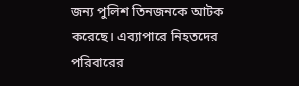জন্য পুলিশ তিনজনকে আটক করেছে। এব্যাপারে নিহতদের পরিবারের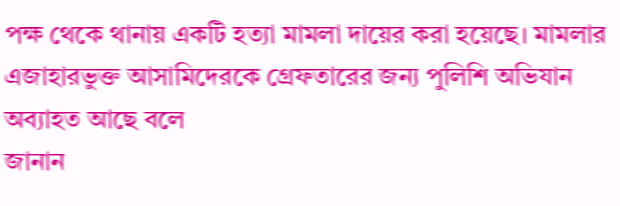পক্ষ থেকে থানায় একটি হত্যা মামলা দায়ের করা হয়েছে। মামলার এজাহারভুক্ত আসামিদেরকে গ্রেফতারের জন্য পুলিশি অভিযান অব্যাহত আছে বলে
জানান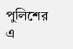পুলিশের এ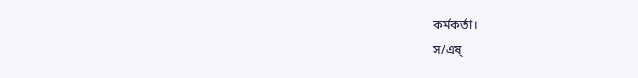কর্মকর্তা।
স/এষ্